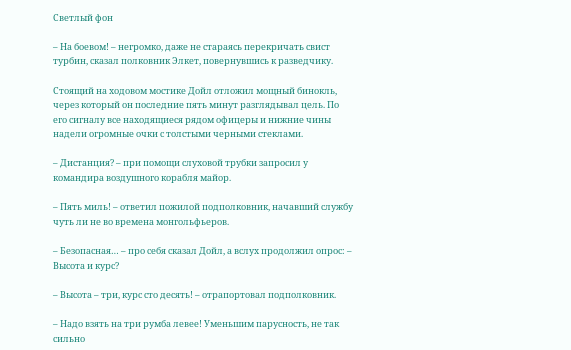Светлый фон

– На боевом! – негромко, даже не стараясь перекричать свист турбин, сказал полковник Элкет, повернувшись к разведчику.

Стоящий на ходовом мостике Дойл отложил мощный бинокль, через который он последние пять минут разглядывал цель. По его сигналу все находящиеся рядом офицеры и нижние чины надели огромные очки с толстыми черными стеклами.

– Дистанция? – при помощи слуховой трубки запросил у командира воздушного корабля майор.

– Пять миль! – ответил пожилой подполковник, начавший службу чуть ли не во времена монгольфьеров.

– Безопасная… – про себя сказал Дойл, а вслух продолжил опрос: – Высота и курс?

– Высота – три, курс сто десять! – отрапортовал подполковник.

– Надо взять на три румба левее! Уменьшим парусность, не так сильно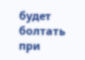будет болтать при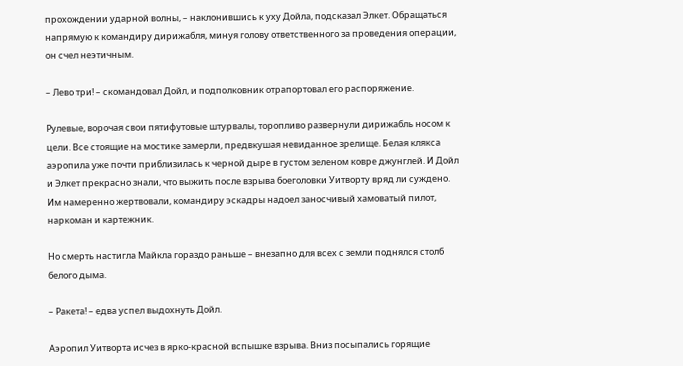прохождении ударной волны, – наклонившись к уху Дойла, подсказал Элкет. Обращаться напрямую к командиру дирижабля, минуя голову ответственного за проведения операции, он счел неэтичным.

– Лево три! – скомандовал Дойл, и подполковник отрапортовал его распоряжение.

Рулевые, ворочая свои пятифутовые штурвалы, торопливо развернули дирижабль носом к цели. Все стоящие на мостике замерли, предвкушая невиданное зрелище. Белая клякса аэропила уже почти приблизилась к черной дыре в густом зеленом ковре джунглей. И Дойл и Элкет прекрасно знали, что выжить после взрыва боеголовки Уитворту вряд ли суждено. Им намеренно жертвовали, командиру эскадры надоел заносчивый хамоватый пилот, наркоман и картежник.

Но смерть настигла Майкла гораздо раньше – внезапно для всех с земли поднялся столб белого дыма.

– Ракета! – едва успел выдохнуть Дойл.

Аэропил Уитворта исчез в ярко-красной вспышке взрыва. Вниз посыпались горящие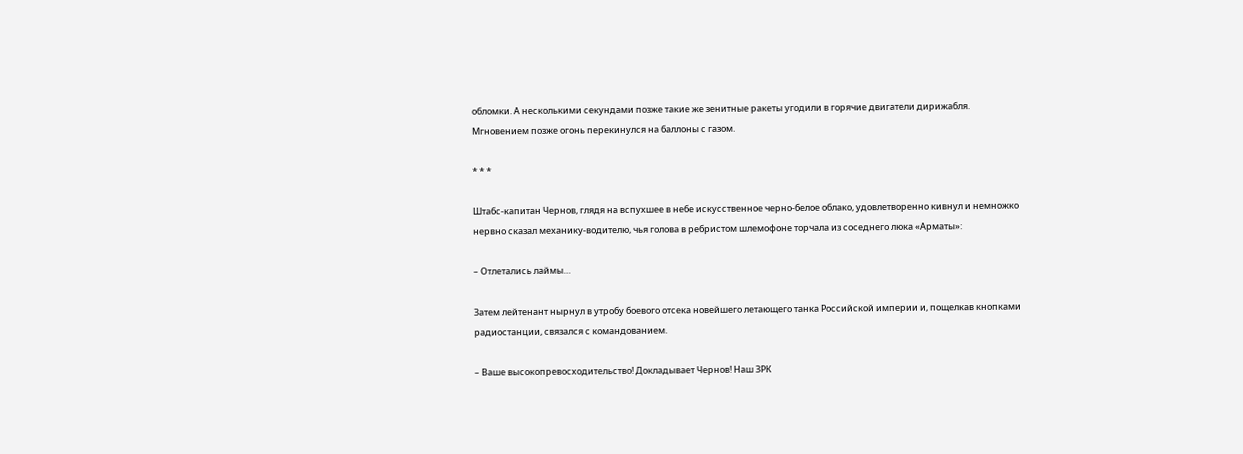обломки. А несколькими секундами позже такие же зенитные ракеты угодили в горячие двигатели дирижабля. Мгновением позже огонь перекинулся на баллоны с газом.

* * *

Штабс-капитан Чернов, глядя на вспухшее в небе искусственное черно-белое облако, удовлетворенно кивнул и немножко нервно сказал механику-водителю, чья голова в ребристом шлемофоне торчала из соседнего люка «Арматы»:

– Отлетались лаймы…

Затем лейтенант нырнул в утробу боевого отсека новейшего летающего танка Российской империи и, пощелкав кнопками радиостанции, связался с командованием.

– Ваше высокопревосходительство! Докладывает Чернов! Наш ЗРК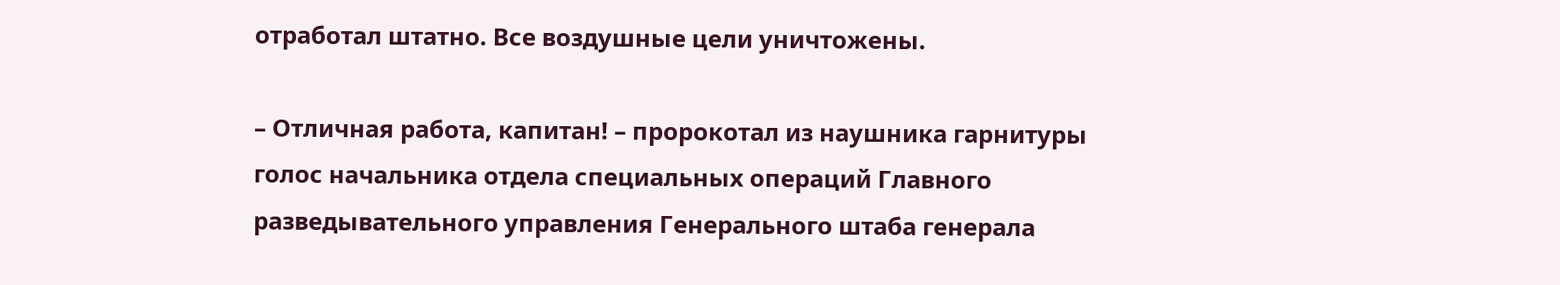отработал штатно. Все воздушные цели уничтожены.

– Отличная работа, капитан! – пророкотал из наушника гарнитуры голос начальника отдела специальных операций Главного разведывательного управления Генерального штаба генерала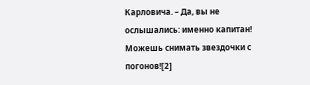Карловича. – Да, вы не ослышались: именно капитан! Можешь снимать звездочки с погонов![2]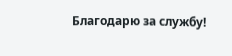Благодарю за службу!